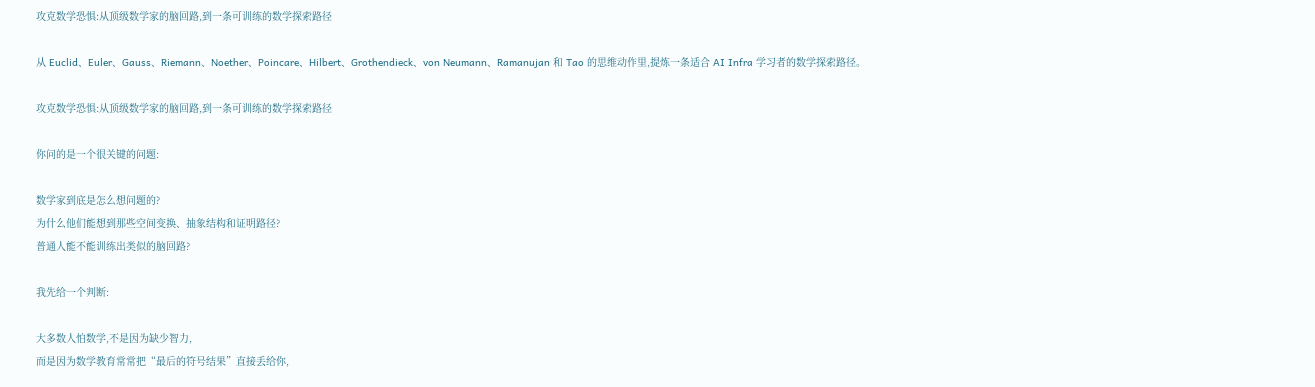攻克数学恐惧:从顶级数学家的脑回路,到一条可训练的数学探索路径

从 Euclid、Euler、Gauss、Riemann、Noether、Poincare、Hilbert、Grothendieck、von Neumann、Ramanujan 和 Tao 的思维动作里,提炼一条适合 AI Infra 学习者的数学探索路径。

攻克数学恐惧:从顶级数学家的脑回路,到一条可训练的数学探索路径

你问的是一个很关键的问题:

数学家到底是怎么想问题的?
为什么他们能想到那些空间变换、抽象结构和证明路径?
普通人能不能训练出类似的脑回路?

我先给一个判断:

大多数人怕数学,不是因为缺少智力,
而是因为数学教育常常把“最后的符号结果”直接丢给你,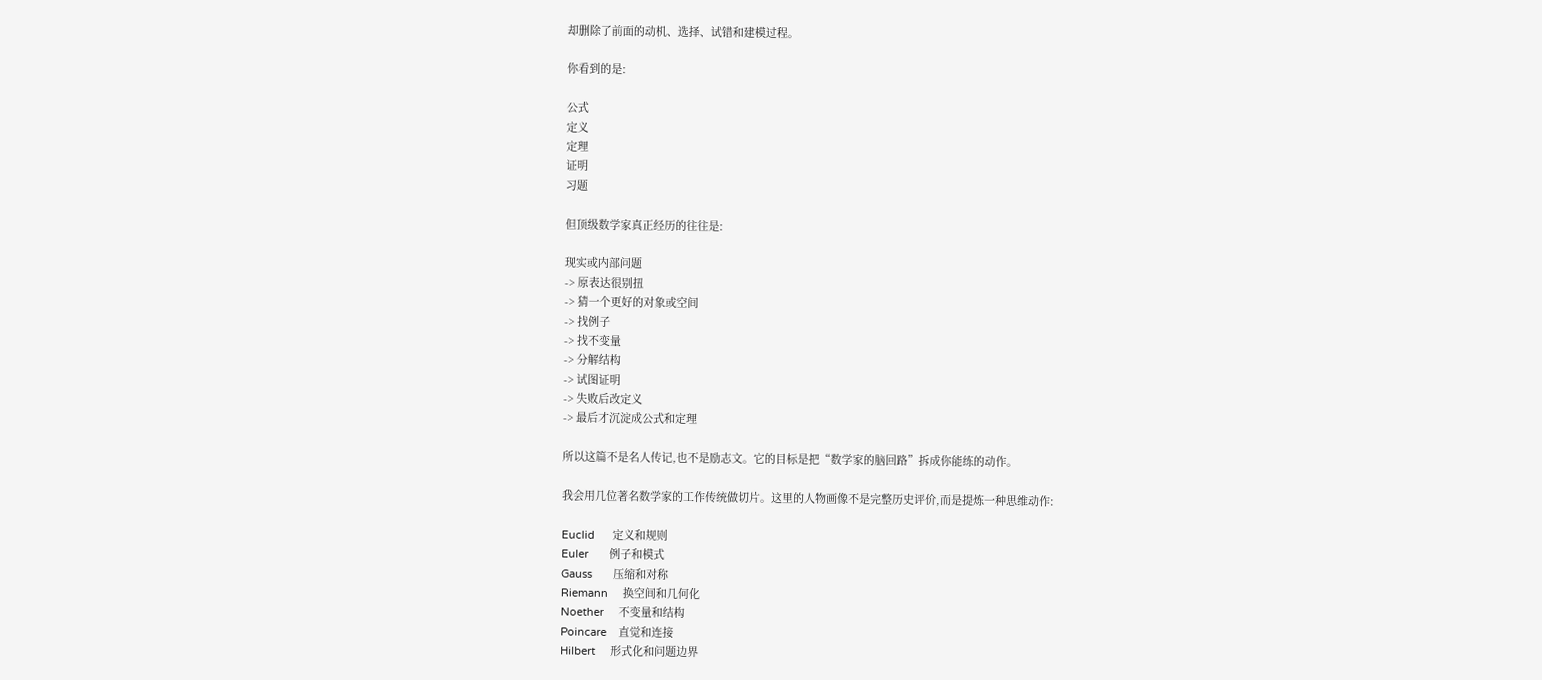却删除了前面的动机、选择、试错和建模过程。

你看到的是:

公式
定义
定理
证明
习题

但顶级数学家真正经历的往往是:

现实或内部问题
-> 原表达很别扭
-> 猜一个更好的对象或空间
-> 找例子
-> 找不变量
-> 分解结构
-> 试图证明
-> 失败后改定义
-> 最后才沉淀成公式和定理

所以这篇不是名人传记,也不是励志文。它的目标是把“数学家的脑回路”拆成你能练的动作。

我会用几位著名数学家的工作传统做切片。这里的人物画像不是完整历史评价,而是提炼一种思维动作:

Euclid      定义和规则
Euler       例子和模式
Gauss       压缩和对称
Riemann     换空间和几何化
Noether     不变量和结构
Poincare    直觉和连接
Hilbert     形式化和问题边界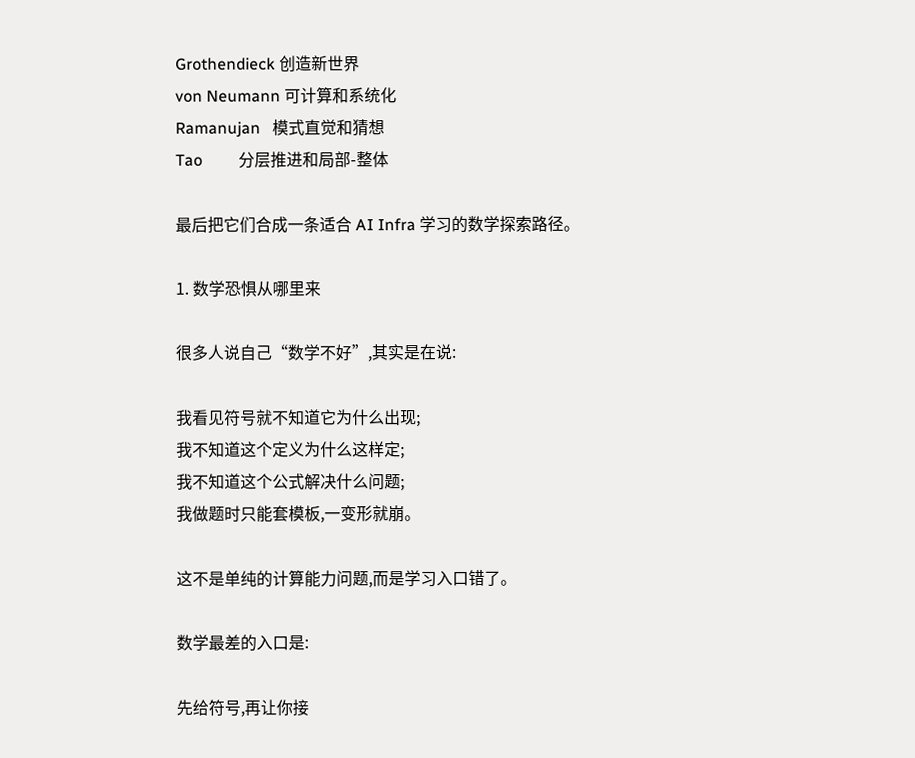Grothendieck 创造新世界
von Neumann 可计算和系统化
Ramanujan   模式直觉和猜想
Tao         分层推进和局部-整体

最后把它们合成一条适合 AI Infra 学习的数学探索路径。

1. 数学恐惧从哪里来

很多人说自己“数学不好”,其实是在说:

我看见符号就不知道它为什么出现;
我不知道这个定义为什么这样定;
我不知道这个公式解决什么问题;
我做题时只能套模板,一变形就崩。

这不是单纯的计算能力问题,而是学习入口错了。

数学最差的入口是:

先给符号,再让你接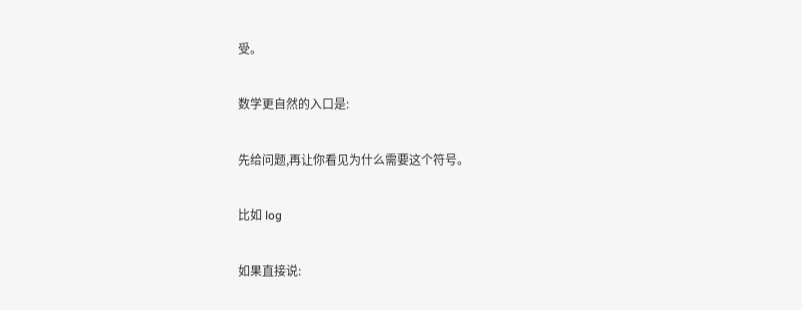受。

数学更自然的入口是:

先给问题,再让你看见为什么需要这个符号。

比如 log

如果直接说: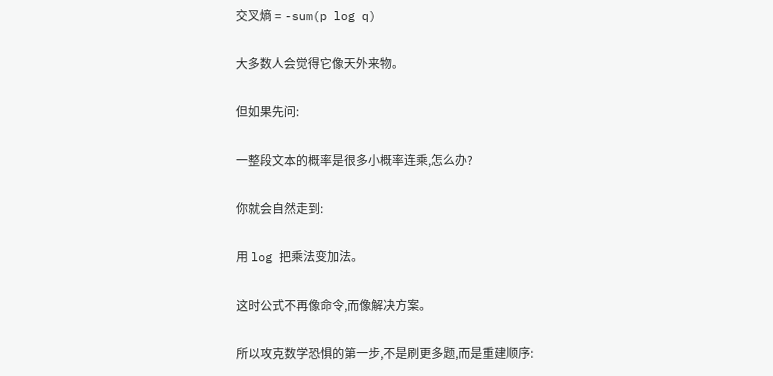交叉熵 = -sum(p log q)

大多数人会觉得它像天外来物。

但如果先问:

一整段文本的概率是很多小概率连乘,怎么办?

你就会自然走到:

用 log 把乘法变加法。

这时公式不再像命令,而像解决方案。

所以攻克数学恐惧的第一步,不是刷更多题,而是重建顺序: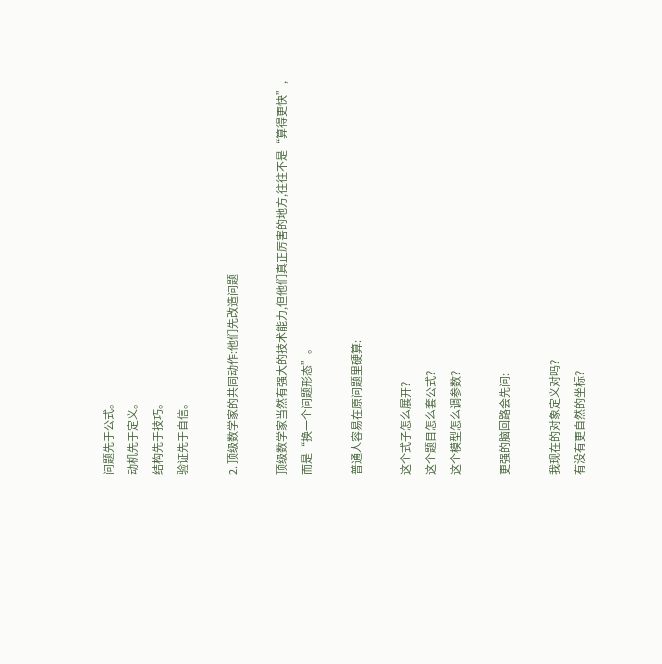问题先于公式。
动机先于定义。
结构先于技巧。
验证先于自信。

2. 顶级数学家的共同动作:他们先改造问题

顶级数学家当然有强大的技术能力,但他们真正厉害的地方,往往不是“算得更快”,而是“换一个问题形态”。

普通人容易在原问题里硬算:

这个式子怎么展开?
这个题目怎么套公式?
这个模型怎么调参数?

更强的脑回路会先问:

我现在的对象定义对吗?
有没有更自然的坐标?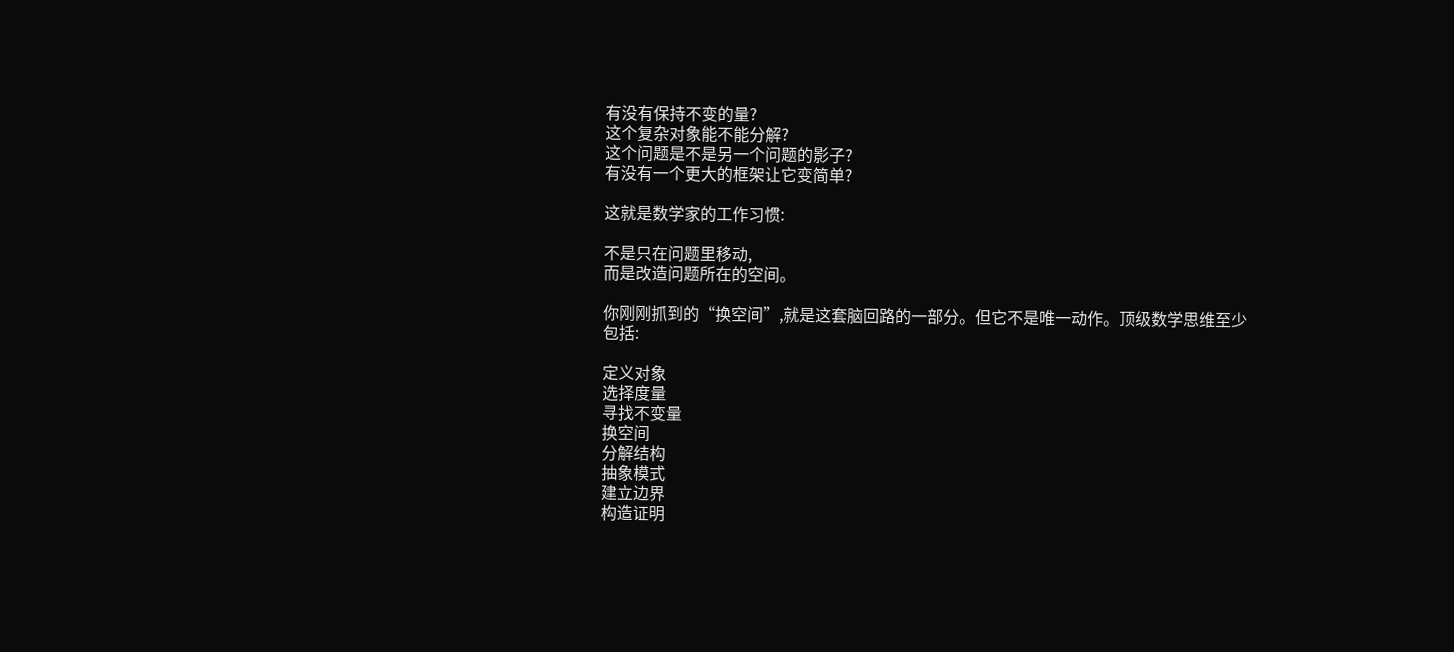有没有保持不变的量?
这个复杂对象能不能分解?
这个问题是不是另一个问题的影子?
有没有一个更大的框架让它变简单?

这就是数学家的工作习惯:

不是只在问题里移动,
而是改造问题所在的空间。

你刚刚抓到的“换空间”,就是这套脑回路的一部分。但它不是唯一动作。顶级数学思维至少包括:

定义对象
选择度量
寻找不变量
换空间
分解结构
抽象模式
建立边界
构造证明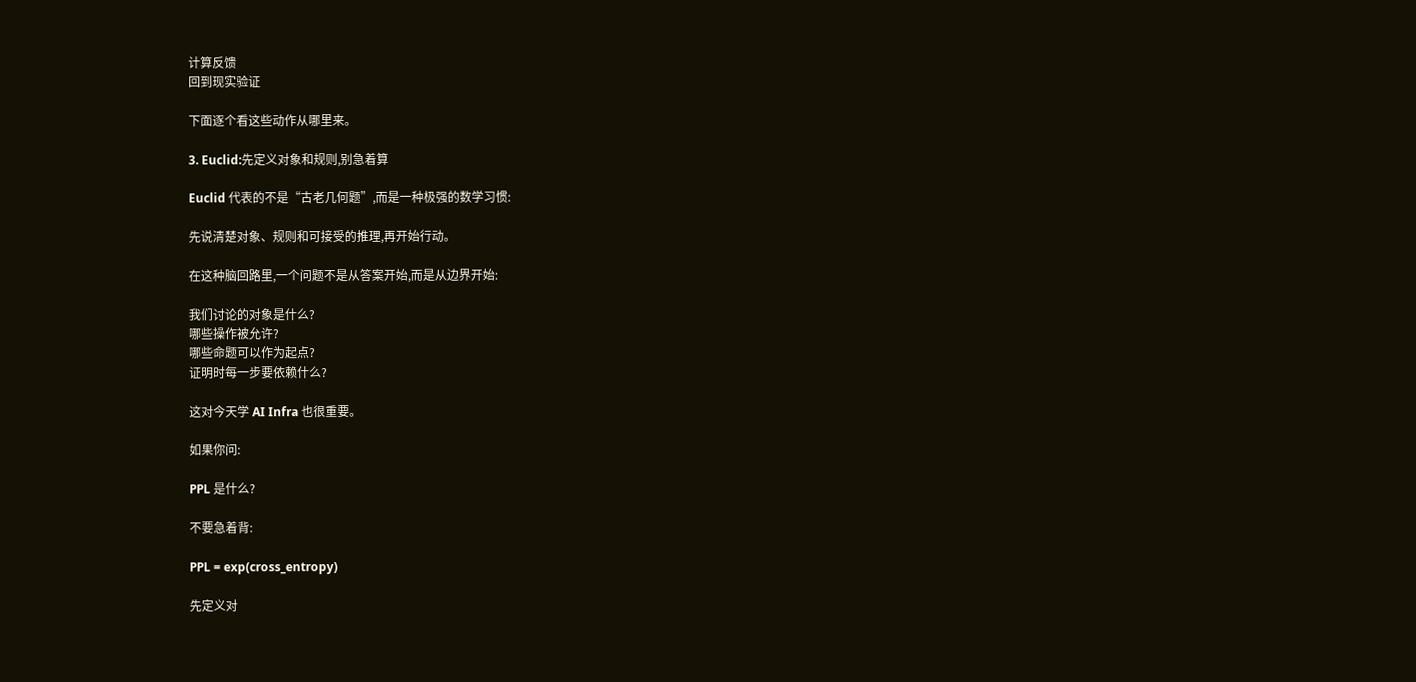计算反馈
回到现实验证

下面逐个看这些动作从哪里来。

3. Euclid:先定义对象和规则,别急着算

Euclid 代表的不是“古老几何题”,而是一种极强的数学习惯:

先说清楚对象、规则和可接受的推理,再开始行动。

在这种脑回路里,一个问题不是从答案开始,而是从边界开始:

我们讨论的对象是什么?
哪些操作被允许?
哪些命题可以作为起点?
证明时每一步要依赖什么?

这对今天学 AI Infra 也很重要。

如果你问:

PPL 是什么?

不要急着背:

PPL = exp(cross_entropy)

先定义对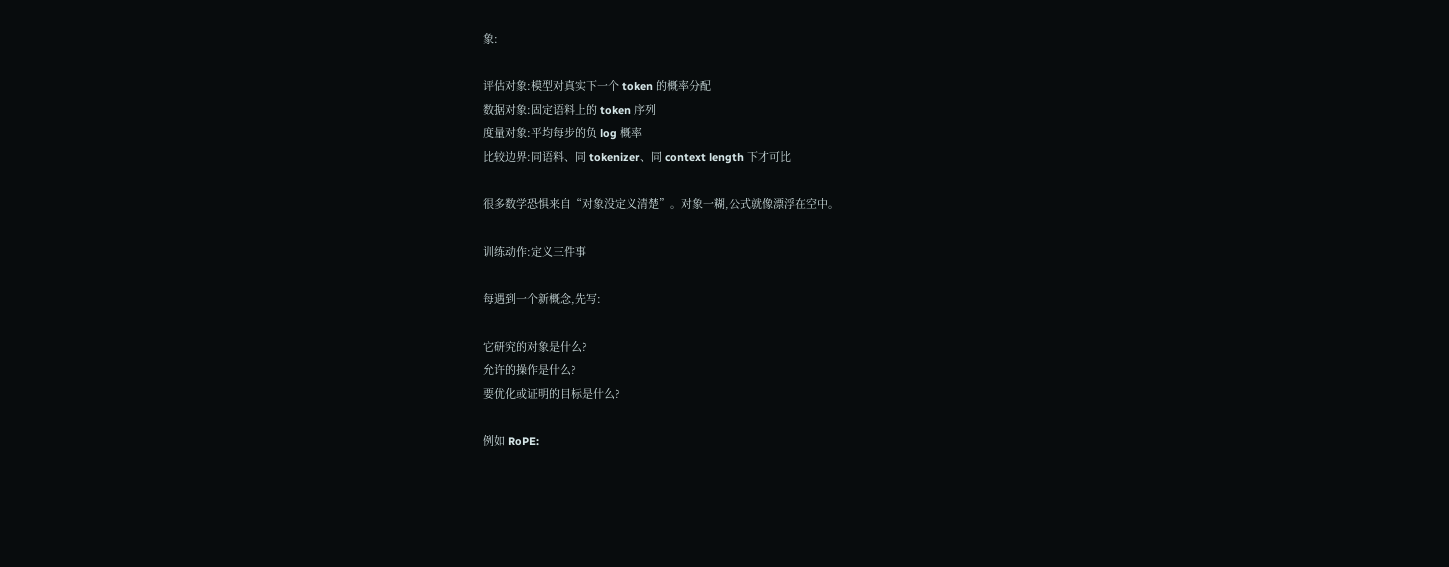象:

评估对象:模型对真实下一个 token 的概率分配
数据对象:固定语料上的 token 序列
度量对象:平均每步的负 log 概率
比较边界:同语料、同 tokenizer、同 context length 下才可比

很多数学恐惧来自“对象没定义清楚”。对象一糊,公式就像漂浮在空中。

训练动作:定义三件事

每遇到一个新概念,先写:

它研究的对象是什么?
允许的操作是什么?
要优化或证明的目标是什么?

例如 RoPE: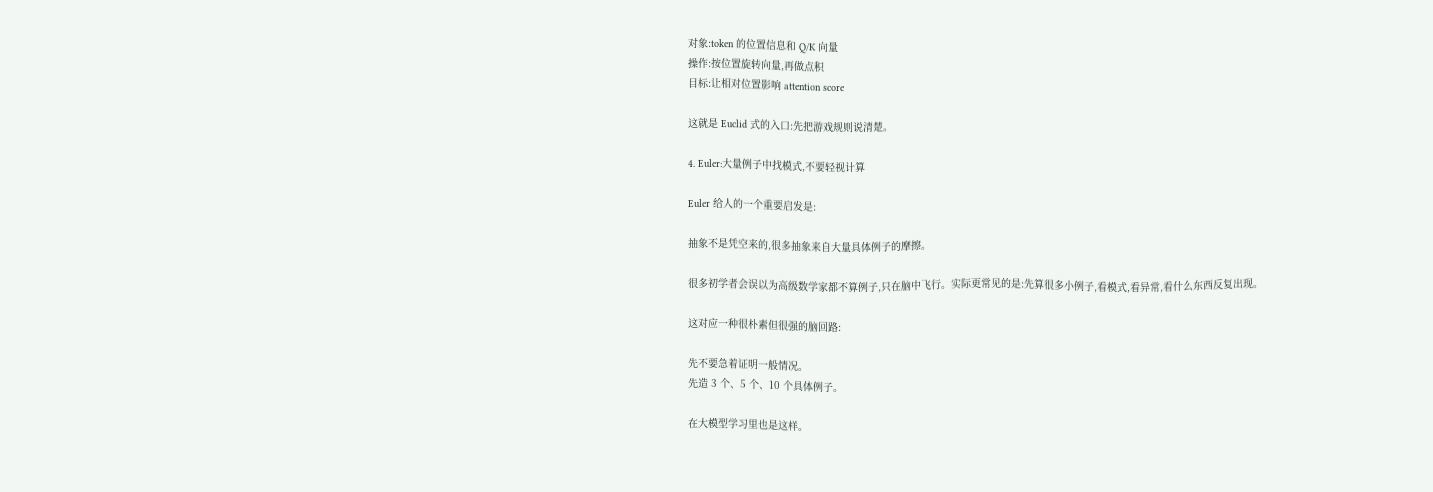对象:token 的位置信息和 Q/K 向量
操作:按位置旋转向量,再做点积
目标:让相对位置影响 attention score

这就是 Euclid 式的入口:先把游戏规则说清楚。

4. Euler:大量例子中找模式,不要轻视计算

Euler 给人的一个重要启发是:

抽象不是凭空来的,很多抽象来自大量具体例子的摩擦。

很多初学者会误以为高级数学家都不算例子,只在脑中飞行。实际更常见的是:先算很多小例子,看模式,看异常,看什么东西反复出现。

这对应一种很朴素但很强的脑回路:

先不要急着证明一般情况。
先造 3 个、5 个、10 个具体例子。

在大模型学习里也是这样。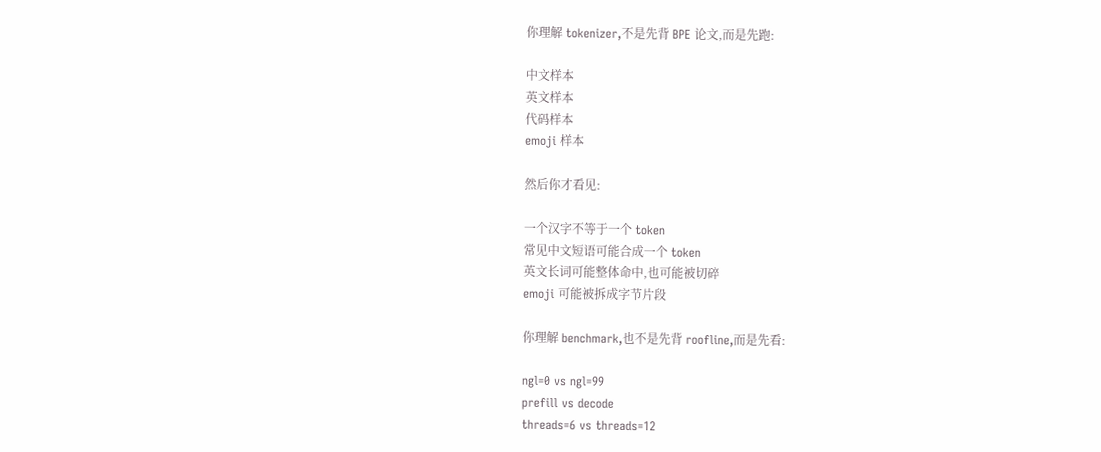你理解 tokenizer,不是先背 BPE 论文,而是先跑:

中文样本
英文样本
代码样本
emoji 样本

然后你才看见:

一个汉字不等于一个 token
常见中文短语可能合成一个 token
英文长词可能整体命中,也可能被切碎
emoji 可能被拆成字节片段

你理解 benchmark,也不是先背 roofline,而是先看:

ngl=0 vs ngl=99
prefill vs decode
threads=6 vs threads=12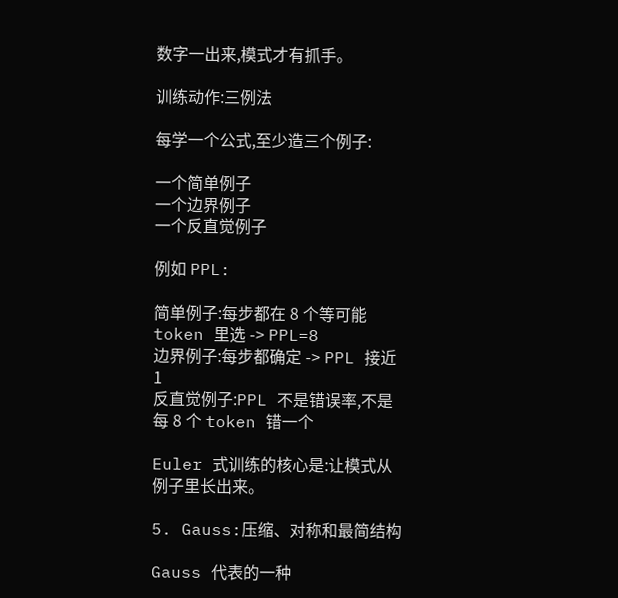数字一出来,模式才有抓手。

训练动作:三例法

每学一个公式,至少造三个例子:

一个简单例子
一个边界例子
一个反直觉例子

例如 PPL:

简单例子:每步都在 8 个等可能 token 里选 -> PPL=8
边界例子:每步都确定 -> PPL 接近 1
反直觉例子:PPL 不是错误率,不是每 8 个 token 错一个

Euler 式训练的核心是:让模式从例子里长出来。

5. Gauss:压缩、对称和最简结构

Gauss 代表的一种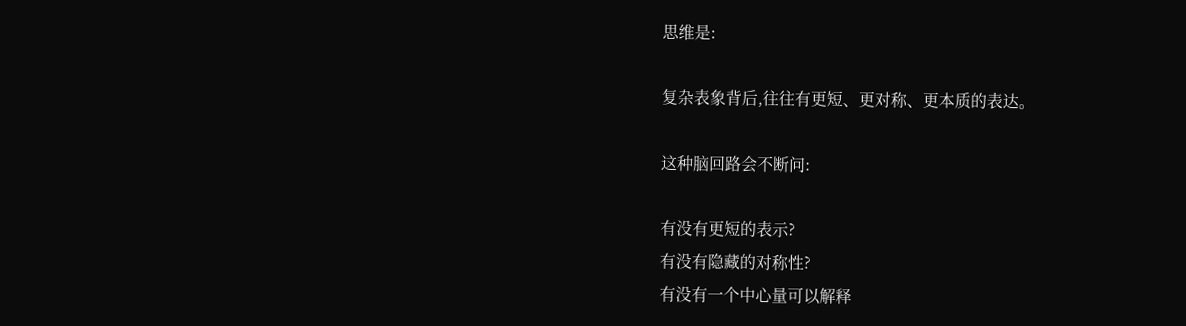思维是:

复杂表象背后,往往有更短、更对称、更本质的表达。

这种脑回路会不断问:

有没有更短的表示?
有没有隐藏的对称性?
有没有一个中心量可以解释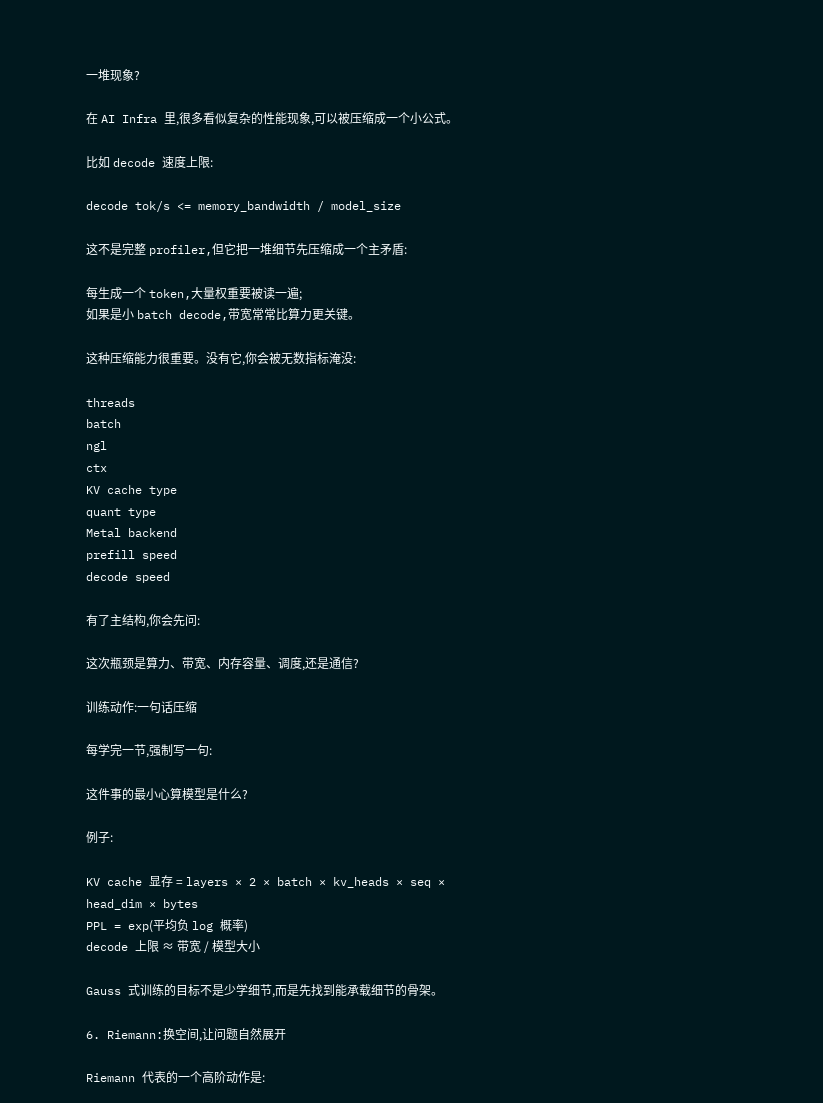一堆现象?

在 AI Infra 里,很多看似复杂的性能现象,可以被压缩成一个小公式。

比如 decode 速度上限:

decode tok/s <= memory_bandwidth / model_size

这不是完整 profiler,但它把一堆细节先压缩成一个主矛盾:

每生成一个 token,大量权重要被读一遍;
如果是小 batch decode,带宽常常比算力更关键。

这种压缩能力很重要。没有它,你会被无数指标淹没:

threads
batch
ngl
ctx
KV cache type
quant type
Metal backend
prefill speed
decode speed

有了主结构,你会先问:

这次瓶颈是算力、带宽、内存容量、调度,还是通信?

训练动作:一句话压缩

每学完一节,强制写一句:

这件事的最小心算模型是什么?

例子:

KV cache 显存 = layers × 2 × batch × kv_heads × seq × head_dim × bytes
PPL = exp(平均负 log 概率)
decode 上限 ≈ 带宽 / 模型大小

Gauss 式训练的目标不是少学细节,而是先找到能承载细节的骨架。

6. Riemann:换空间,让问题自然展开

Riemann 代表的一个高阶动作是: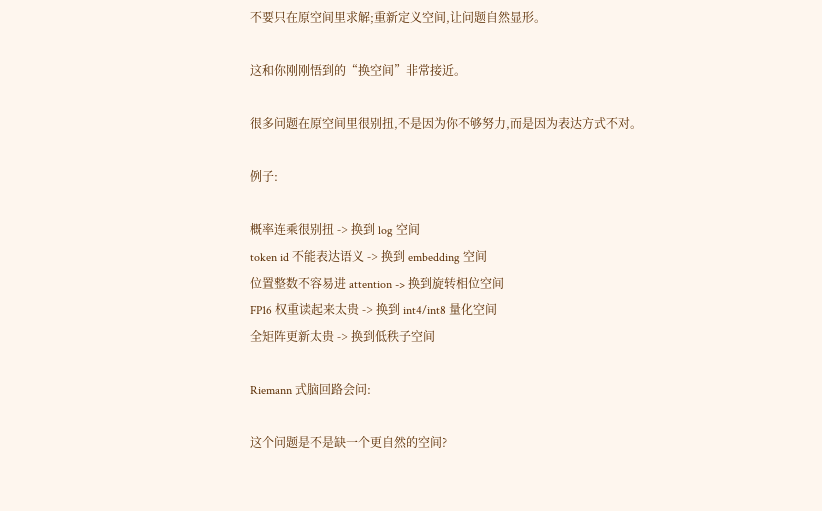不要只在原空间里求解;重新定义空间,让问题自然显形。

这和你刚刚悟到的“换空间”非常接近。

很多问题在原空间里很别扭,不是因为你不够努力,而是因为表达方式不对。

例子:

概率连乘很别扭 -> 换到 log 空间
token id 不能表达语义 -> 换到 embedding 空间
位置整数不容易进 attention -> 换到旋转相位空间
FP16 权重读起来太贵 -> 换到 int4/int8 量化空间
全矩阵更新太贵 -> 换到低秩子空间

Riemann 式脑回路会问:

这个问题是不是缺一个更自然的空间?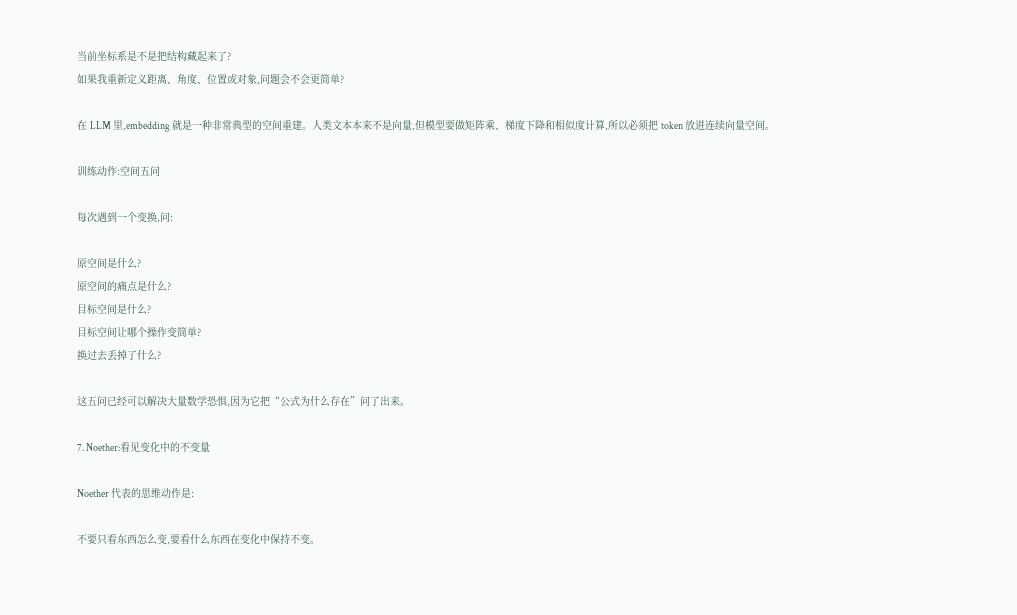当前坐标系是不是把结构藏起来了?
如果我重新定义距离、角度、位置或对象,问题会不会更简单?

在 LLM 里,embedding 就是一种非常典型的空间重建。人类文本本来不是向量,但模型要做矩阵乘、梯度下降和相似度计算,所以必须把 token 放进连续向量空间。

训练动作:空间五问

每次遇到一个变换,问:

原空间是什么?
原空间的痛点是什么?
目标空间是什么?
目标空间让哪个操作变简单?
换过去丢掉了什么?

这五问已经可以解决大量数学恐惧,因为它把“公式为什么存在”问了出来。

7. Noether:看见变化中的不变量

Noether 代表的思维动作是:

不要只看东西怎么变,要看什么东西在变化中保持不变。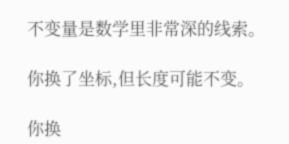不变量是数学里非常深的线索。

你换了坐标,但长度可能不变。

你换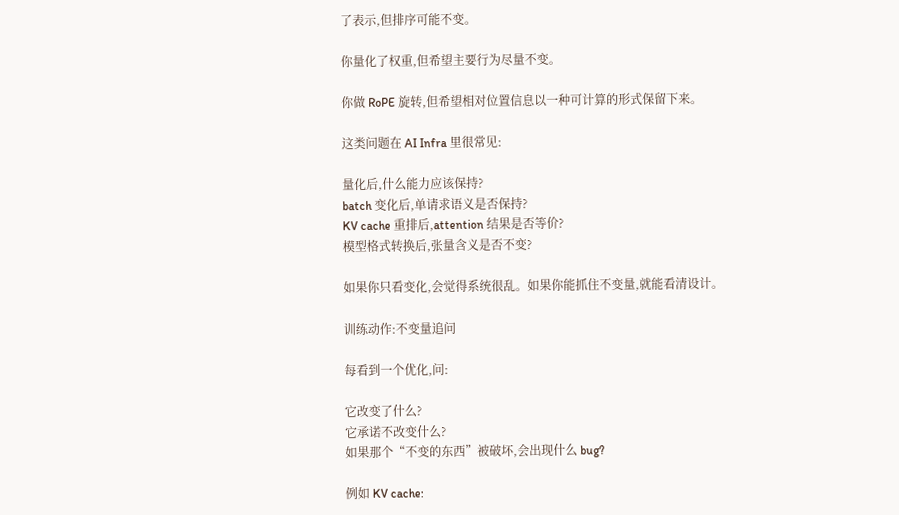了表示,但排序可能不变。

你量化了权重,但希望主要行为尽量不变。

你做 RoPE 旋转,但希望相对位置信息以一种可计算的形式保留下来。

这类问题在 AI Infra 里很常见:

量化后,什么能力应该保持?
batch 变化后,单请求语义是否保持?
KV cache 重排后,attention 结果是否等价?
模型格式转换后,张量含义是否不变?

如果你只看变化,会觉得系统很乱。如果你能抓住不变量,就能看清设计。

训练动作:不变量追问

每看到一个优化,问:

它改变了什么?
它承诺不改变什么?
如果那个“不变的东西”被破坏,会出现什么 bug?

例如 KV cache: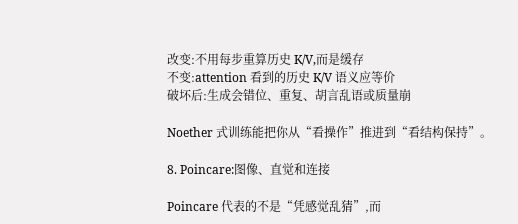改变:不用每步重算历史 K/V,而是缓存
不变:attention 看到的历史 K/V 语义应等价
破坏后:生成会错位、重复、胡言乱语或质量崩

Noether 式训练能把你从“看操作”推进到“看结构保持”。

8. Poincare:图像、直觉和连接

Poincare 代表的不是“凭感觉乱猜”,而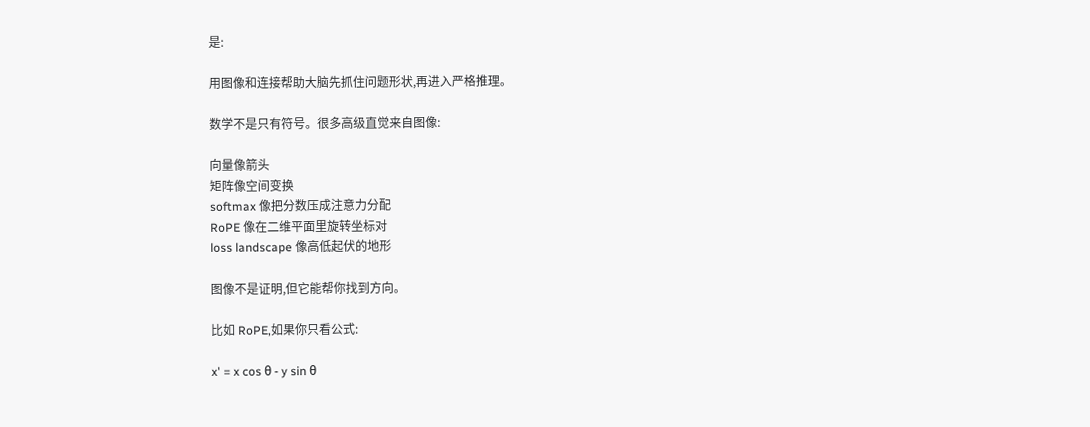是:

用图像和连接帮助大脑先抓住问题形状,再进入严格推理。

数学不是只有符号。很多高级直觉来自图像:

向量像箭头
矩阵像空间变换
softmax 像把分数压成注意力分配
RoPE 像在二维平面里旋转坐标对
loss landscape 像高低起伏的地形

图像不是证明,但它能帮你找到方向。

比如 RoPE,如果你只看公式:

x' = x cos θ - y sin θ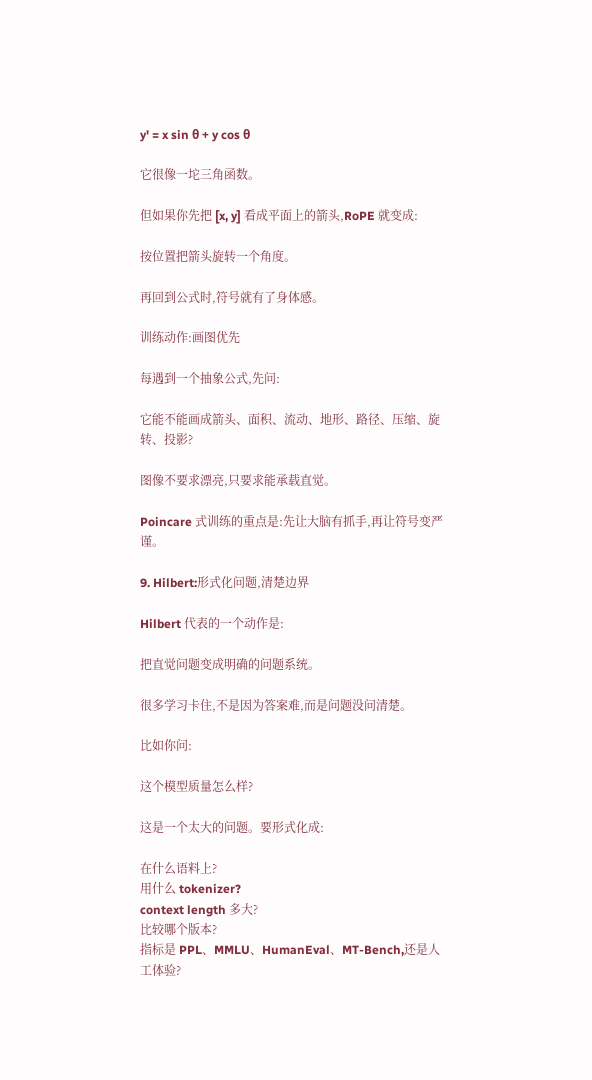y' = x sin θ + y cos θ

它很像一坨三角函数。

但如果你先把 [x, y] 看成平面上的箭头,RoPE 就变成:

按位置把箭头旋转一个角度。

再回到公式时,符号就有了身体感。

训练动作:画图优先

每遇到一个抽象公式,先问:

它能不能画成箭头、面积、流动、地形、路径、压缩、旋转、投影?

图像不要求漂亮,只要求能承载直觉。

Poincare 式训练的重点是:先让大脑有抓手,再让符号变严谨。

9. Hilbert:形式化问题,清楚边界

Hilbert 代表的一个动作是:

把直觉问题变成明确的问题系统。

很多学习卡住,不是因为答案难,而是问题没问清楚。

比如你问:

这个模型质量怎么样?

这是一个太大的问题。要形式化成:

在什么语料上?
用什么 tokenizer?
context length 多大?
比较哪个版本?
指标是 PPL、MMLU、HumanEval、MT-Bench,还是人工体验?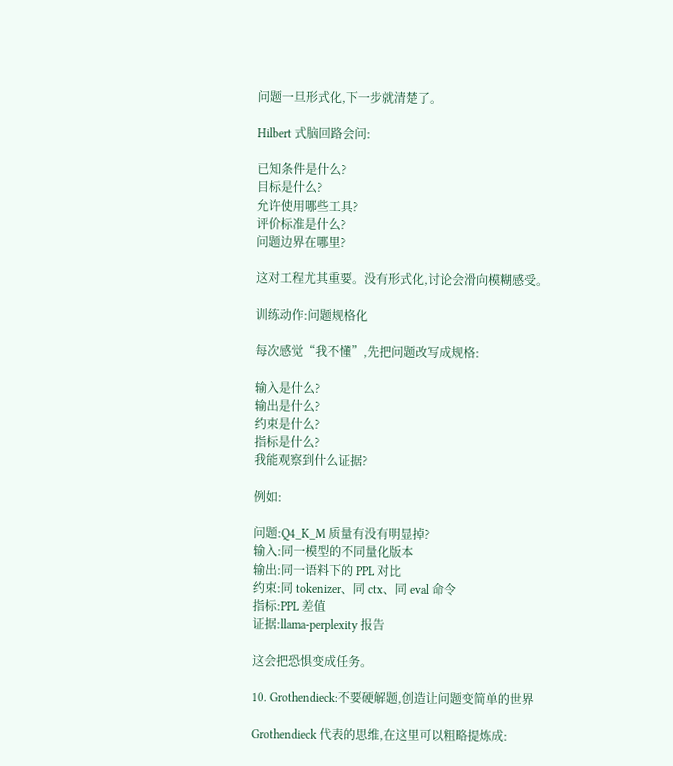问题一旦形式化,下一步就清楚了。

Hilbert 式脑回路会问:

已知条件是什么?
目标是什么?
允许使用哪些工具?
评价标准是什么?
问题边界在哪里?

这对工程尤其重要。没有形式化,讨论会滑向模糊感受。

训练动作:问题规格化

每次感觉“我不懂”,先把问题改写成规格:

输入是什么?
输出是什么?
约束是什么?
指标是什么?
我能观察到什么证据?

例如:

问题:Q4_K_M 质量有没有明显掉?
输入:同一模型的不同量化版本
输出:同一语料下的 PPL 对比
约束:同 tokenizer、同 ctx、同 eval 命令
指标:PPL 差值
证据:llama-perplexity 报告

这会把恐惧变成任务。

10. Grothendieck:不要硬解题,创造让问题变简单的世界

Grothendieck 代表的思维,在这里可以粗略提炼成: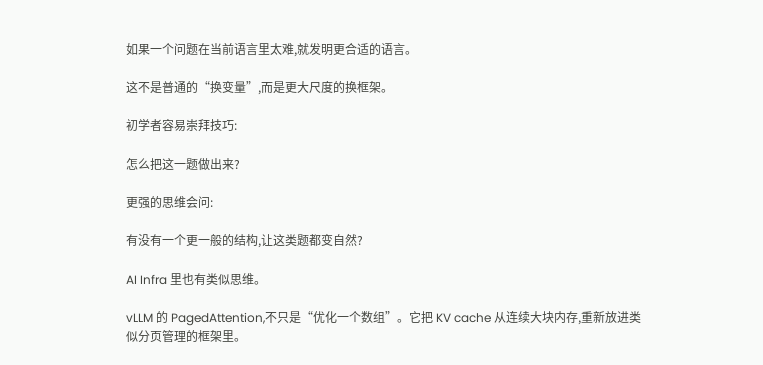如果一个问题在当前语言里太难,就发明更合适的语言。

这不是普通的“换变量”,而是更大尺度的换框架。

初学者容易崇拜技巧:

怎么把这一题做出来?

更强的思维会问:

有没有一个更一般的结构,让这类题都变自然?

AI Infra 里也有类似思维。

vLLM 的 PagedAttention,不只是“优化一个数组”。它把 KV cache 从连续大块内存,重新放进类似分页管理的框架里。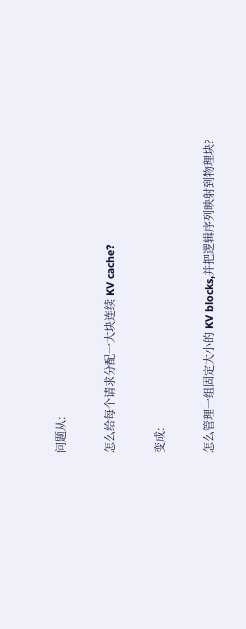问题从:

怎么给每个请求分配一大块连续 KV cache?

变成:

怎么管理一组固定大小的 KV blocks,并把逻辑序列映射到物理块?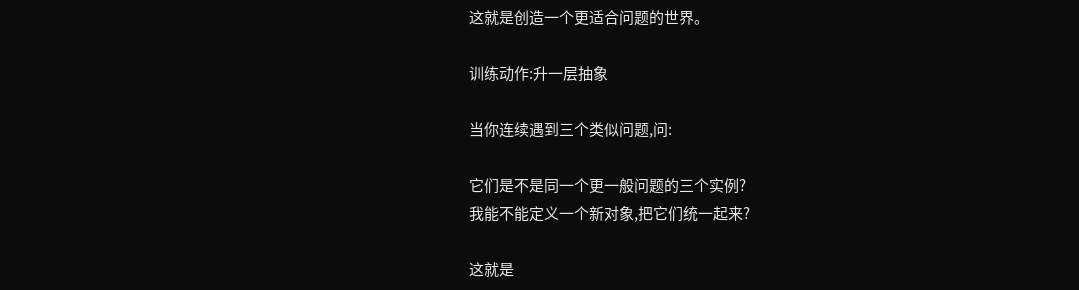这就是创造一个更适合问题的世界。

训练动作:升一层抽象

当你连续遇到三个类似问题,问:

它们是不是同一个更一般问题的三个实例?
我能不能定义一个新对象,把它们统一起来?

这就是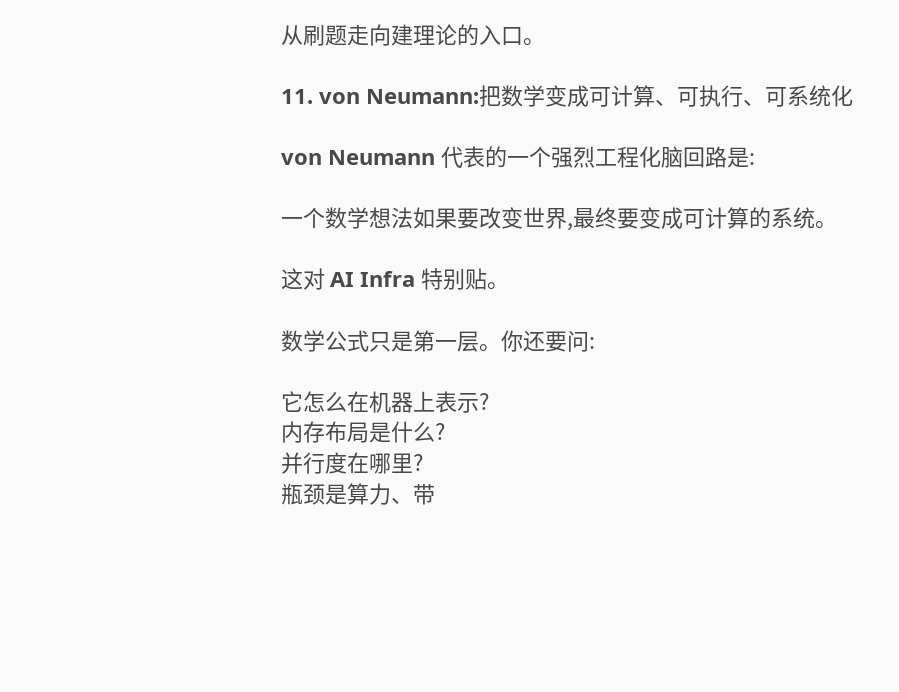从刷题走向建理论的入口。

11. von Neumann:把数学变成可计算、可执行、可系统化

von Neumann 代表的一个强烈工程化脑回路是:

一个数学想法如果要改变世界,最终要变成可计算的系统。

这对 AI Infra 特别贴。

数学公式只是第一层。你还要问:

它怎么在机器上表示?
内存布局是什么?
并行度在哪里?
瓶颈是算力、带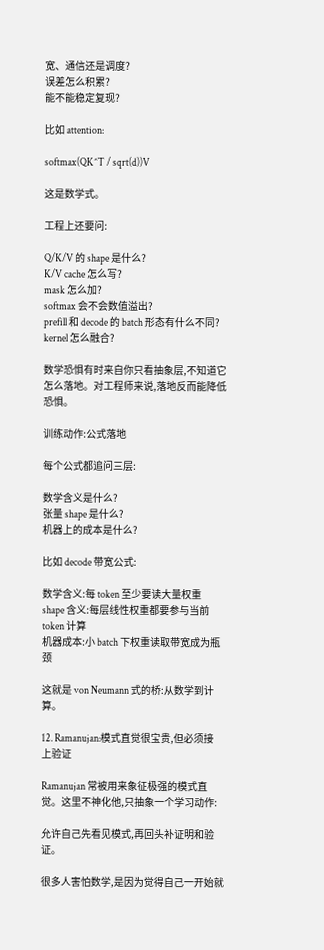宽、通信还是调度?
误差怎么积累?
能不能稳定复现?

比如 attention:

softmax(QK^T / sqrt(d))V

这是数学式。

工程上还要问:

Q/K/V 的 shape 是什么?
K/V cache 怎么写?
mask 怎么加?
softmax 会不会数值溢出?
prefill 和 decode 的 batch 形态有什么不同?
kernel 怎么融合?

数学恐惧有时来自你只看抽象层,不知道它怎么落地。对工程师来说,落地反而能降低恐惧。

训练动作:公式落地

每个公式都追问三层:

数学含义是什么?
张量 shape 是什么?
机器上的成本是什么?

比如 decode 带宽公式:

数学含义:每 token 至少要读大量权重
shape 含义:每层线性权重都要参与当前 token 计算
机器成本:小 batch 下权重读取带宽成为瓶颈

这就是 von Neumann 式的桥:从数学到计算。

12. Ramanujan:模式直觉很宝贵,但必须接上验证

Ramanujan 常被用来象征极强的模式直觉。这里不神化他,只抽象一个学习动作:

允许自己先看见模式,再回头补证明和验证。

很多人害怕数学,是因为觉得自己一开始就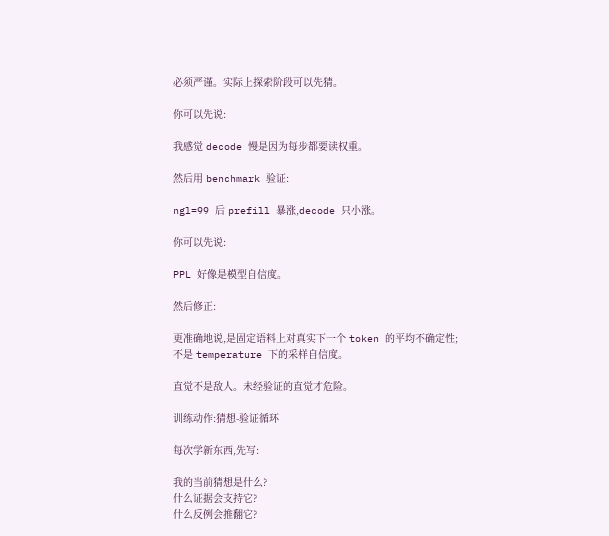必须严谨。实际上探索阶段可以先猜。

你可以先说:

我感觉 decode 慢是因为每步都要读权重。

然后用 benchmark 验证:

ngl=99 后 prefill 暴涨,decode 只小涨。

你可以先说:

PPL 好像是模型自信度。

然后修正:

更准确地说,是固定语料上对真实下一个 token 的平均不确定性;
不是 temperature 下的采样自信度。

直觉不是敌人。未经验证的直觉才危险。

训练动作:猜想-验证循环

每次学新东西,先写:

我的当前猜想是什么?
什么证据会支持它?
什么反例会推翻它?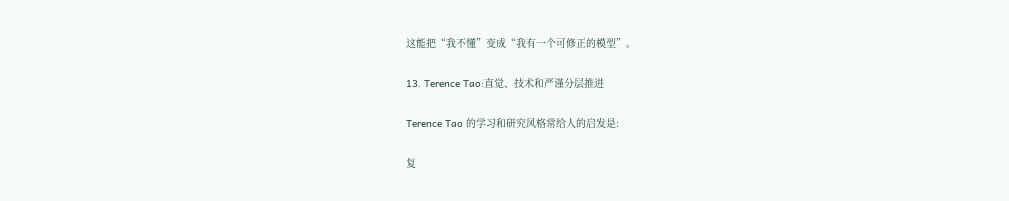这能把“我不懂”变成“我有一个可修正的模型”。

13. Terence Tao:直觉、技术和严谨分层推进

Terence Tao 的学习和研究风格常给人的启发是:

复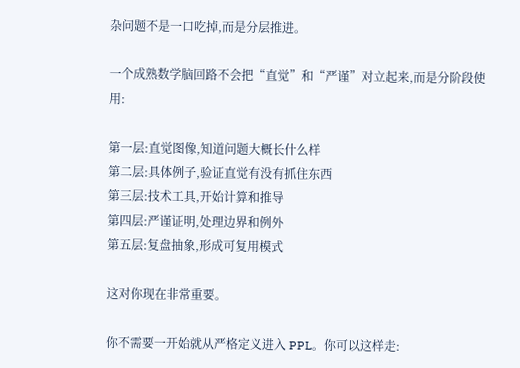杂问题不是一口吃掉,而是分层推进。

一个成熟数学脑回路不会把“直觉”和“严谨”对立起来,而是分阶段使用:

第一层:直觉图像,知道问题大概长什么样
第二层:具体例子,验证直觉有没有抓住东西
第三层:技术工具,开始计算和推导
第四层:严谨证明,处理边界和例外
第五层:复盘抽象,形成可复用模式

这对你现在非常重要。

你不需要一开始就从严格定义进入 PPL。你可以这样走: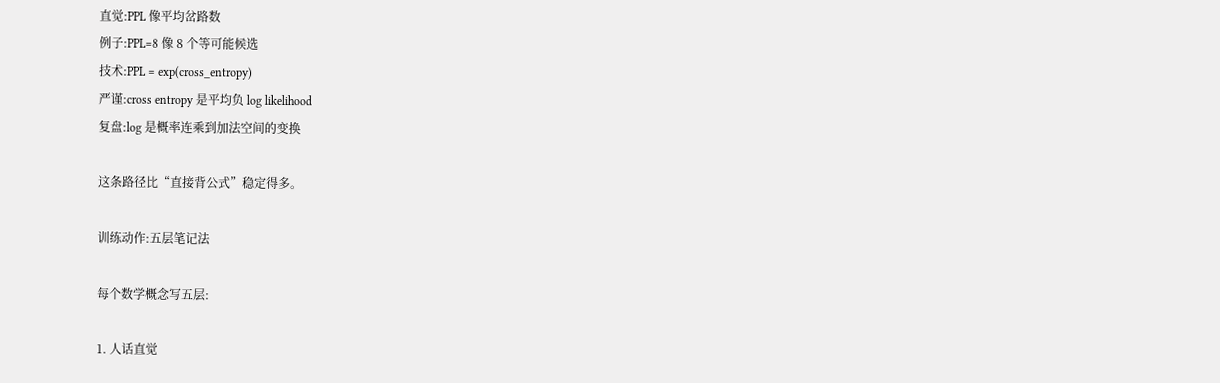直觉:PPL 像平均岔路数
例子:PPL=8 像 8 个等可能候选
技术:PPL = exp(cross_entropy)
严谨:cross entropy 是平均负 log likelihood
复盘:log 是概率连乘到加法空间的变换

这条路径比“直接背公式”稳定得多。

训练动作:五层笔记法

每个数学概念写五层:

1. 人话直觉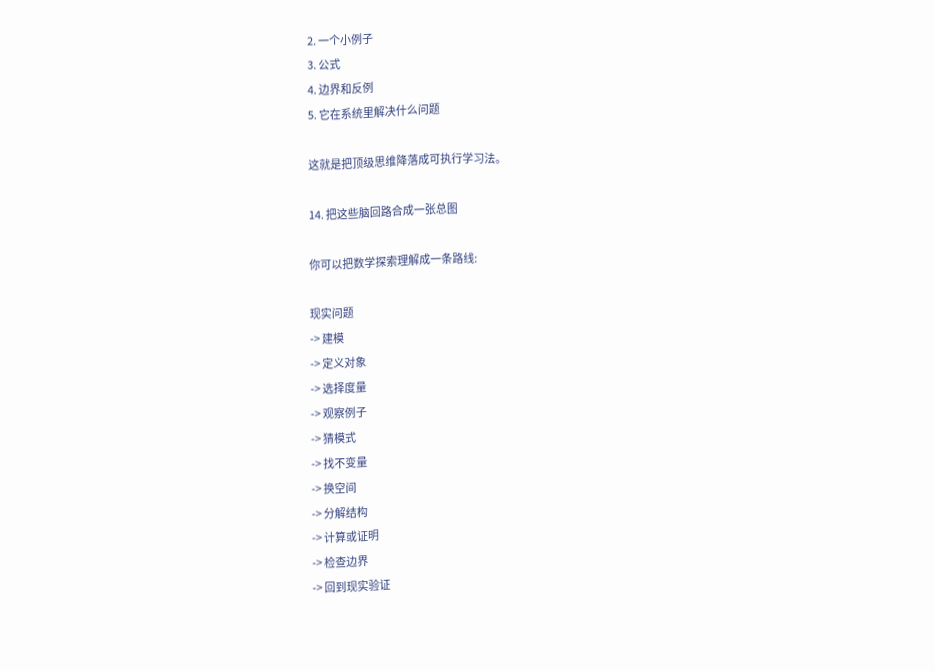2. 一个小例子
3. 公式
4. 边界和反例
5. 它在系统里解决什么问题

这就是把顶级思维降落成可执行学习法。

14. 把这些脑回路合成一张总图

你可以把数学探索理解成一条路线:

现实问题
-> 建模
-> 定义对象
-> 选择度量
-> 观察例子
-> 猜模式
-> 找不变量
-> 换空间
-> 分解结构
-> 计算或证明
-> 检查边界
-> 回到现实验证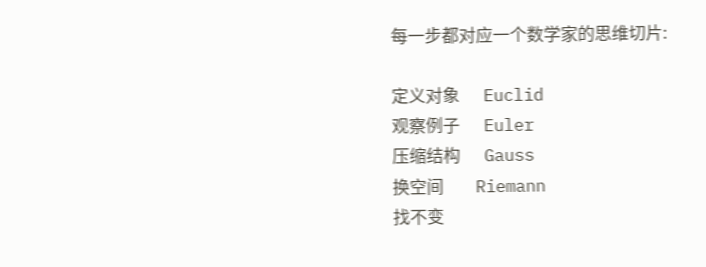每一步都对应一个数学家的思维切片:

定义对象      Euclid
观察例子      Euler
压缩结构      Gauss
换空间        Riemann
找不变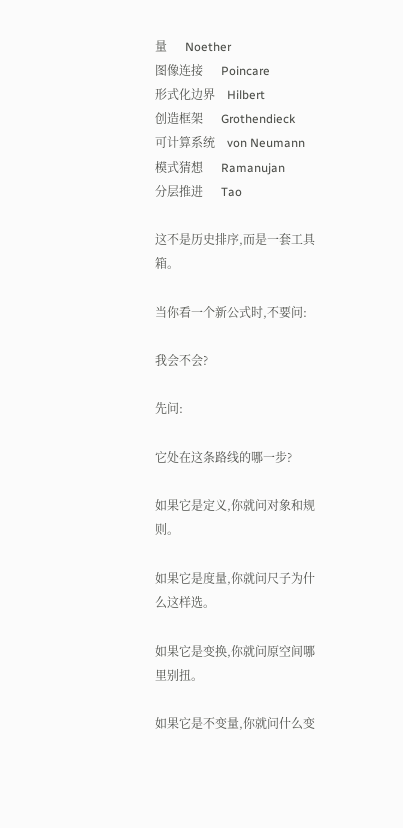量      Noether
图像连接      Poincare
形式化边界    Hilbert
创造框架      Grothendieck
可计算系统    von Neumann
模式猜想      Ramanujan
分层推进      Tao

这不是历史排序,而是一套工具箱。

当你看一个新公式时,不要问:

我会不会?

先问:

它处在这条路线的哪一步?

如果它是定义,你就问对象和规则。

如果它是度量,你就问尺子为什么这样选。

如果它是变换,你就问原空间哪里别扭。

如果它是不变量,你就问什么变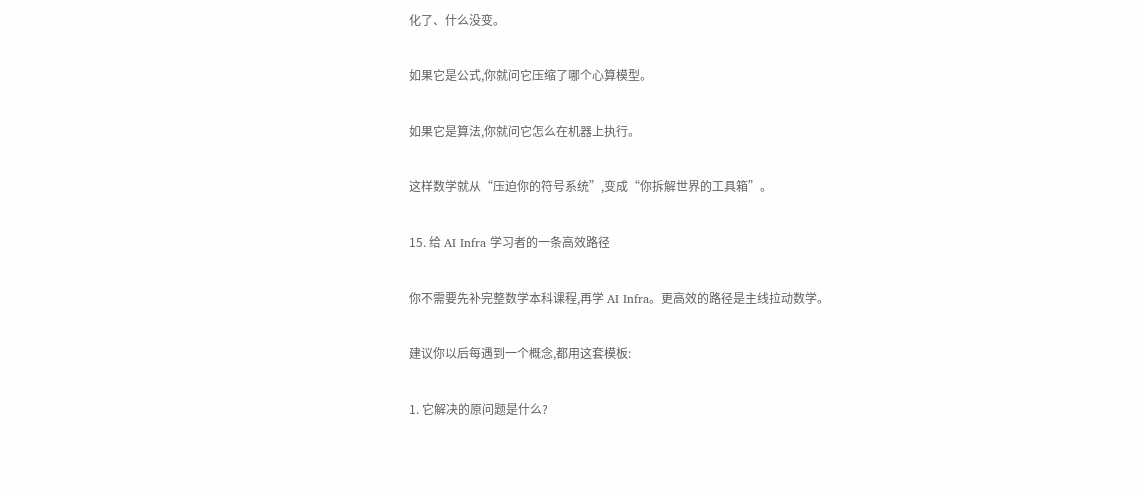化了、什么没变。

如果它是公式,你就问它压缩了哪个心算模型。

如果它是算法,你就问它怎么在机器上执行。

这样数学就从“压迫你的符号系统”,变成“你拆解世界的工具箱”。

15. 给 AI Infra 学习者的一条高效路径

你不需要先补完整数学本科课程,再学 AI Infra。更高效的路径是主线拉动数学。

建议你以后每遇到一个概念,都用这套模板:

1. 它解决的原问题是什么?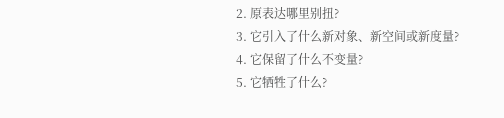2. 原表达哪里别扭?
3. 它引入了什么新对象、新空间或新度量?
4. 它保留了什么不变量?
5. 它牺牲了什么?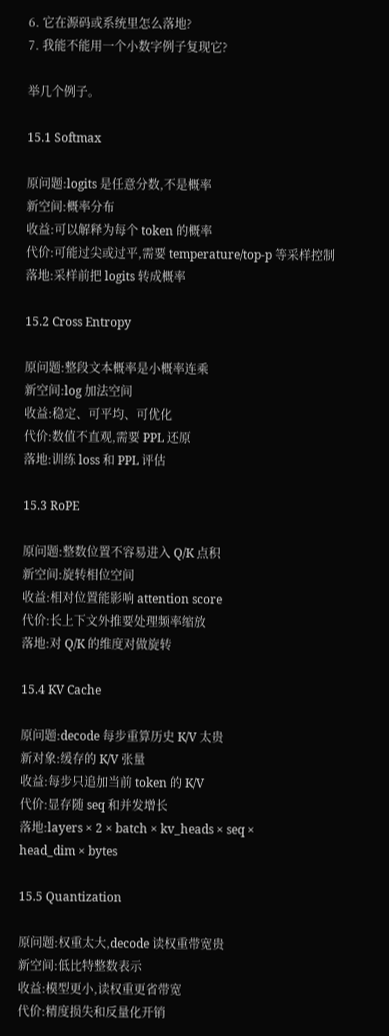6. 它在源码或系统里怎么落地?
7. 我能不能用一个小数字例子复现它?

举几个例子。

15.1 Softmax

原问题:logits 是任意分数,不是概率
新空间:概率分布
收益:可以解释为每个 token 的概率
代价:可能过尖或过平,需要 temperature/top-p 等采样控制
落地:采样前把 logits 转成概率

15.2 Cross Entropy

原问题:整段文本概率是小概率连乘
新空间:log 加法空间
收益:稳定、可平均、可优化
代价:数值不直观,需要 PPL 还原
落地:训练 loss 和 PPL 评估

15.3 RoPE

原问题:整数位置不容易进入 Q/K 点积
新空间:旋转相位空间
收益:相对位置能影响 attention score
代价:长上下文外推要处理频率缩放
落地:对 Q/K 的维度对做旋转

15.4 KV Cache

原问题:decode 每步重算历史 K/V 太贵
新对象:缓存的 K/V 张量
收益:每步只追加当前 token 的 K/V
代价:显存随 seq 和并发增长
落地:layers × 2 × batch × kv_heads × seq × head_dim × bytes

15.5 Quantization

原问题:权重太大,decode 读权重带宽贵
新空间:低比特整数表示
收益:模型更小,读权重更省带宽
代价:精度损失和反量化开销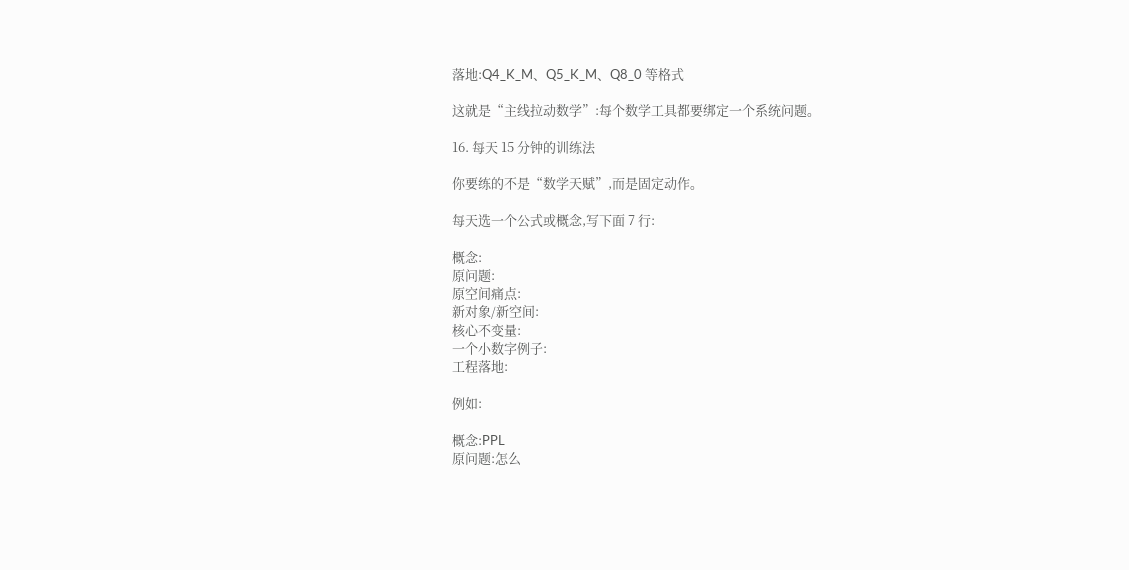落地:Q4_K_M、Q5_K_M、Q8_0 等格式

这就是“主线拉动数学”:每个数学工具都要绑定一个系统问题。

16. 每天 15 分钟的训练法

你要练的不是“数学天赋”,而是固定动作。

每天选一个公式或概念,写下面 7 行:

概念:
原问题:
原空间痛点:
新对象/新空间:
核心不变量:
一个小数字例子:
工程落地:

例如:

概念:PPL
原问题:怎么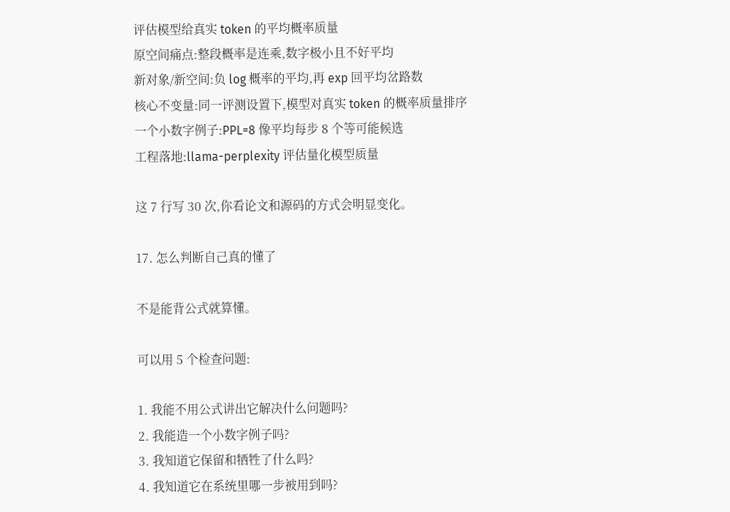评估模型给真实 token 的平均概率质量
原空间痛点:整段概率是连乘,数字极小且不好平均
新对象/新空间:负 log 概率的平均,再 exp 回平均岔路数
核心不变量:同一评测设置下,模型对真实 token 的概率质量排序
一个小数字例子:PPL=8 像平均每步 8 个等可能候选
工程落地:llama-perplexity 评估量化模型质量

这 7 行写 30 次,你看论文和源码的方式会明显变化。

17. 怎么判断自己真的懂了

不是能背公式就算懂。

可以用 5 个检查问题:

1. 我能不用公式讲出它解决什么问题吗?
2. 我能造一个小数字例子吗?
3. 我知道它保留和牺牲了什么吗?
4. 我知道它在系统里哪一步被用到吗?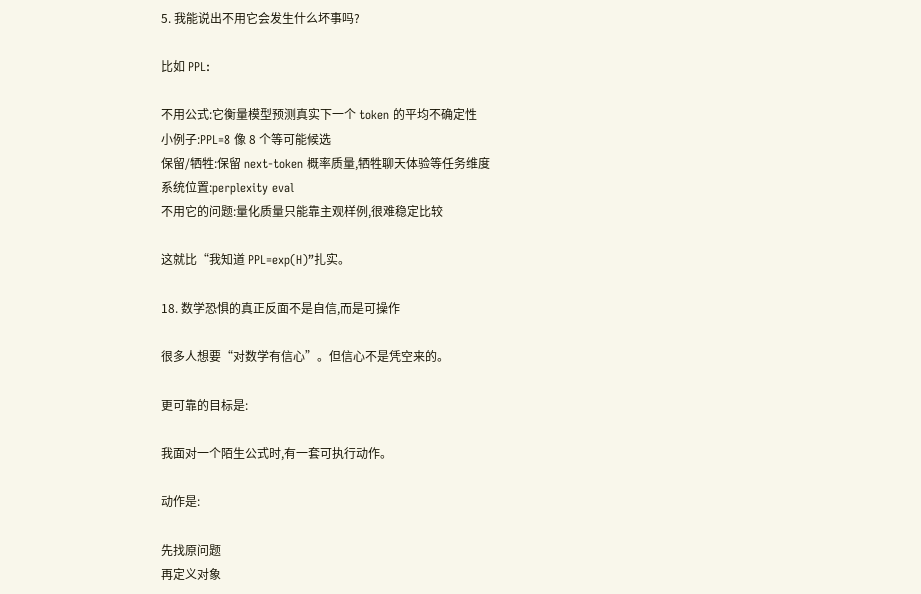5. 我能说出不用它会发生什么坏事吗?

比如 PPL:

不用公式:它衡量模型预测真实下一个 token 的平均不确定性
小例子:PPL=8 像 8 个等可能候选
保留/牺牲:保留 next-token 概率质量,牺牲聊天体验等任务维度
系统位置:perplexity eval
不用它的问题:量化质量只能靠主观样例,很难稳定比较

这就比“我知道 PPL=exp(H)”扎实。

18. 数学恐惧的真正反面不是自信,而是可操作

很多人想要“对数学有信心”。但信心不是凭空来的。

更可靠的目标是:

我面对一个陌生公式时,有一套可执行动作。

动作是:

先找原问题
再定义对象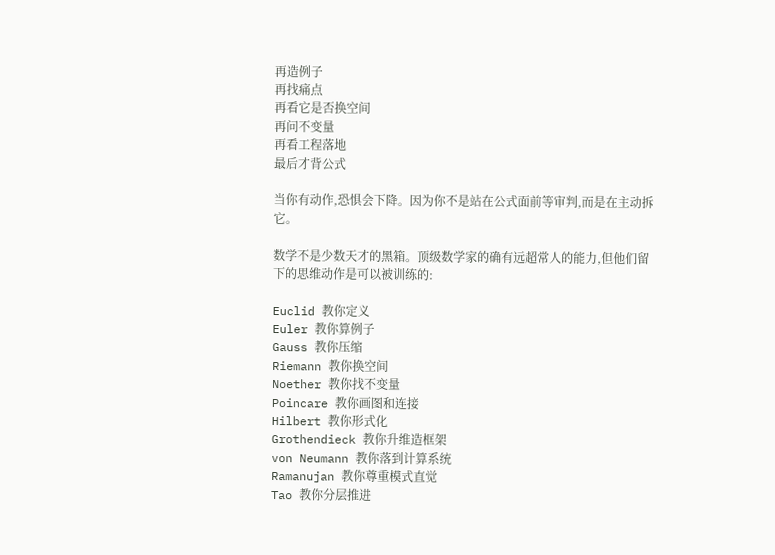再造例子
再找痛点
再看它是否换空间
再问不变量
再看工程落地
最后才背公式

当你有动作,恐惧会下降。因为你不是站在公式面前等审判,而是在主动拆它。

数学不是少数天才的黑箱。顶级数学家的确有远超常人的能力,但他们留下的思维动作是可以被训练的:

Euclid 教你定义
Euler 教你算例子
Gauss 教你压缩
Riemann 教你换空间
Noether 教你找不变量
Poincare 教你画图和连接
Hilbert 教你形式化
Grothendieck 教你升维造框架
von Neumann 教你落到计算系统
Ramanujan 教你尊重模式直觉
Tao 教你分层推进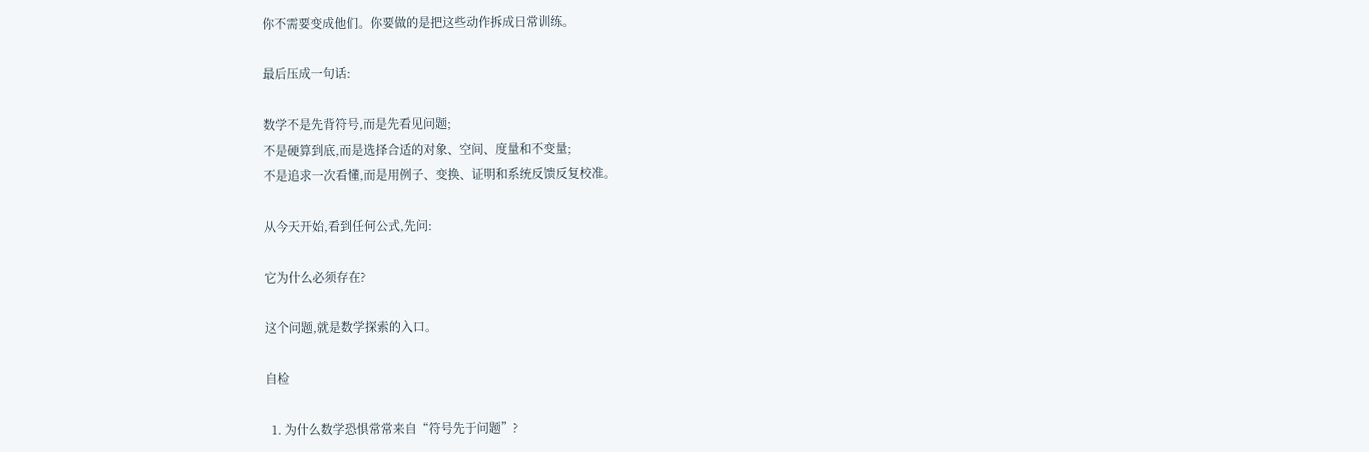你不需要变成他们。你要做的是把这些动作拆成日常训练。

最后压成一句话:

数学不是先背符号,而是先看见问题;
不是硬算到底,而是选择合适的对象、空间、度量和不变量;
不是追求一次看懂,而是用例子、变换、证明和系统反馈反复校准。

从今天开始,看到任何公式,先问:

它为什么必须存在?

这个问题,就是数学探索的入口。

自检

  1. 为什么数学恐惧常常来自“符号先于问题”?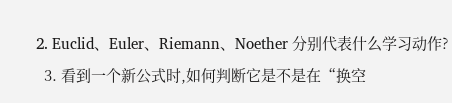2. Euclid、Euler、Riemann、Noether 分别代表什么学习动作?
  3. 看到一个新公式时,如何判断它是不是在“换空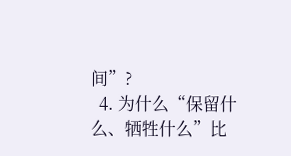间”?
  4. 为什么“保留什么、牺牲什么”比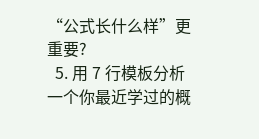“公式长什么样”更重要?
  5. 用 7 行模板分析一个你最近学过的概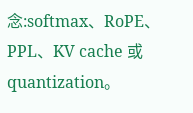念:softmax、RoPE、PPL、KV cache 或 quantization。